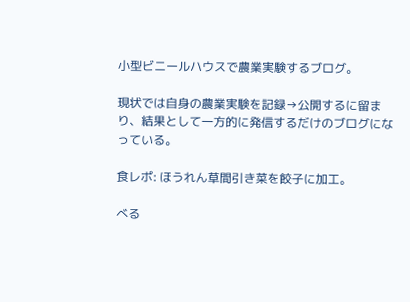小型ビニールハウスで農業実験するブログ。

現状では自身の農業実験を記録→公開するに留まり、結果として一方的に発信するだけのブログになっている。

食レポ: ほうれん草間引き菜を餃子に加工。

べる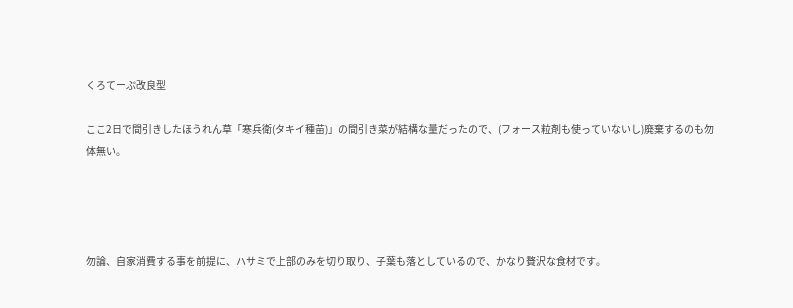くろてーぷ改良型

ここ2日で間引きしたほうれん草「寒兵衛(タキイ種苗)」の間引き菜が結構な量だったので、(フォース粒剤も使っていないし)廃棄するのも勿体無い。




勿論、自家消費する事を前提に、ハサミで上部のみを切り取り、子葉も落としているので、かなり贅沢な食材です。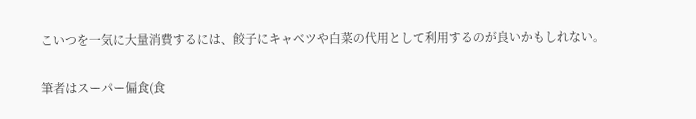こいつを一気に大量消費するには、餃子にキャベツや白菜の代用として利用するのが良いかもしれない。

筆者はスーパー偏食(食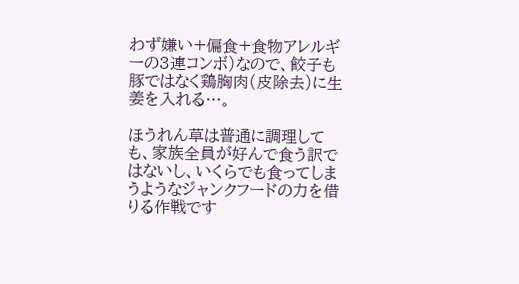わず嫌い+偏食+食物アレルギーの3連コンボ)なので、餃子も豚ではなく鶏胸肉(皮除去)に生姜を入れる…。

ほうれん草は普通に調理しても、家族全員が好んで食う訳ではないし、いくらでも食ってしまうようなジャンクフードの力を借りる作戦です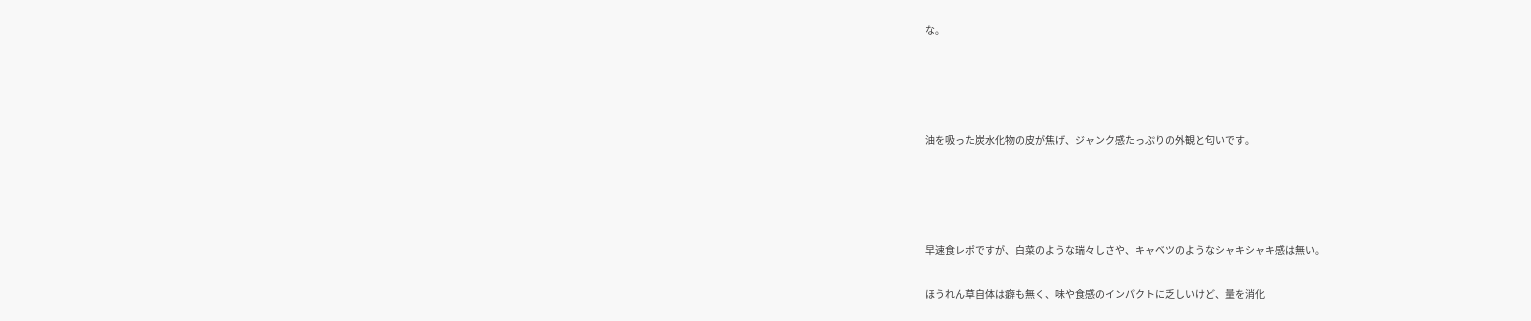な。




油を吸った炭水化物の皮が焦げ、ジャンク感たっぷりの外観と匂いです。




早速食レポですが、白菜のような瑞々しさや、キャベツのようなシャキシャキ感は無い。

ほうれん草自体は癖も無く、味や食感のインパクトに乏しいけど、量を消化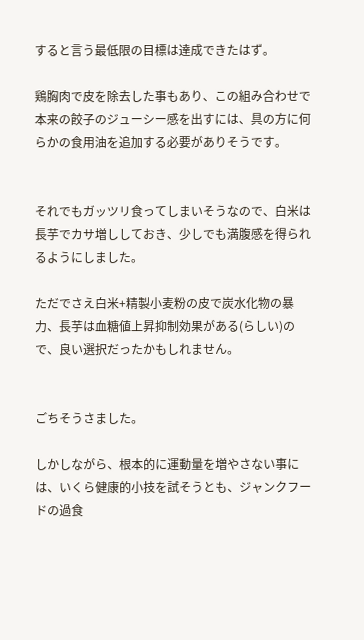すると言う最低限の目標は達成できたはず。

鶏胸肉で皮を除去した事もあり、この組み合わせで本来の餃子のジューシー感を出すには、具の方に何らかの食用油を追加する必要がありそうです。


それでもガッツリ食ってしまいそうなので、白米は長芋でカサ増ししておき、少しでも満腹感を得られるようにしました。

ただでさえ白米+精製小麦粉の皮で炭水化物の暴力、長芋は血糖値上昇抑制効果がある(らしい)ので、良い選択だったかもしれません。


ごちそうさました。

しかしながら、根本的に運動量を増やさない事には、いくら健康的小技を試そうとも、ジャンクフードの過食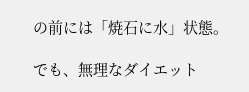の前には「焼石に水」状態。

でも、無理なダイエット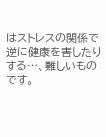はストレスの関係で逆に健康を害したりする…、難しいものです。